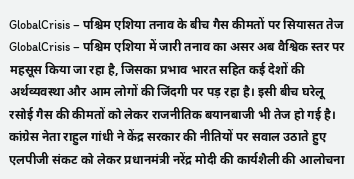GlobalCrisis – पश्चिम एशिया तनाव के बीच गैस कीमतों पर सियासत तेज
GlobalCrisis – पश्चिम एशिया में जारी तनाव का असर अब वैश्विक स्तर पर महसूस किया जा रहा है, जिसका प्रभाव भारत सहित कई देशों की अर्थव्यवस्था और आम लोगों की जिंदगी पर पड़ रहा है। इसी बीच घरेलू रसोई गैस की कीमतों को लेकर राजनीतिक बयानबाजी भी तेज हो गई है। कांग्रेस नेता राहुल गांधी ने केंद्र सरकार की नीतियों पर सवाल उठाते हुए एलपीजी संकट को लेकर प्रधानमंत्री नरेंद्र मोदी की कार्यशैली की आलोचना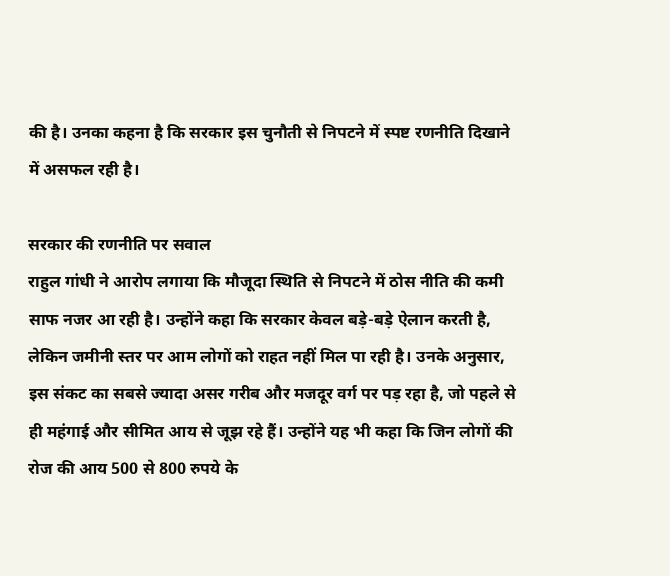की है। उनका कहना है कि सरकार इस चुनौती से निपटने में स्पष्ट रणनीति दिखाने में असफल रही है।

सरकार की रणनीति पर सवाल
राहुल गांधी ने आरोप लगाया कि मौजूदा स्थिति से निपटने में ठोस नीति की कमी साफ नजर आ रही है। उन्होंने कहा कि सरकार केवल बड़े-बड़े ऐलान करती है, लेकिन जमीनी स्तर पर आम लोगों को राहत नहीं मिल पा रही है। उनके अनुसार, इस संकट का सबसे ज्यादा असर गरीब और मजदूर वर्ग पर पड़ रहा है, जो पहले से ही महंगाई और सीमित आय से जूझ रहे हैं। उन्होंने यह भी कहा कि जिन लोगों की रोज की आय 500 से 800 रुपये के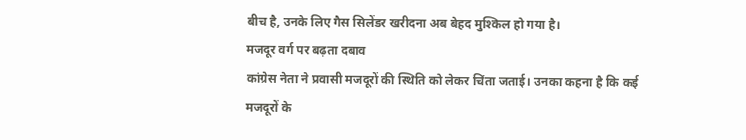बीच है, उनके लिए गैस सिलेंडर खरीदना अब बेहद मुश्किल हो गया है।
मजदूर वर्ग पर बढ़ता दबाव
कांग्रेस नेता ने प्रवासी मजदूरों की स्थिति को लेकर चिंता जताई। उनका कहना है कि कई मजदूरों के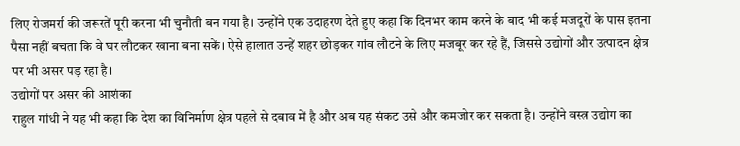लिए रोजमर्रा की जरूरतें पूरी करना भी चुनौती बन गया है। उन्होंने एक उदाहरण देते हुए कहा कि दिनभर काम करने के बाद भी कई मजदूरों के पास इतना पैसा नहीं बचता कि वे घर लौटकर खाना बना सकें। ऐसे हालात उन्हें शहर छोड़कर गांव लौटने के लिए मजबूर कर रहे हैं, जिससे उद्योगों और उत्पादन क्षेत्र पर भी असर पड़ रहा है।
उद्योगों पर असर की आशंका
राहुल गांधी ने यह भी कहा कि देश का विनिर्माण क्षेत्र पहले से दबाव में है और अब यह संकट उसे और कमजोर कर सकता है। उन्होंने वस्त्र उद्योग का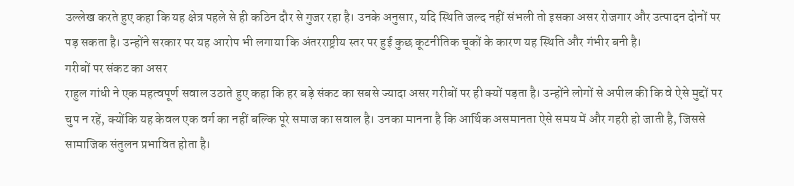उल्लेख करते हुए कहा कि यह क्षेत्र पहले से ही कठिन दौर से गुजर रहा है। उनके अनुसार, यदि स्थिति जल्द नहीं संभली तो इसका असर रोजगार और उत्पादन दोनों पर पड़ सकता है। उन्होंने सरकार पर यह आरोप भी लगाया कि अंतरराष्ट्रीय स्तर पर हुई कुछ कूटनीतिक चूकों के कारण यह स्थिति और गंभीर बनी है।
गरीबों पर संकट का असर
राहुल गांधी ने एक महत्वपूर्ण सवाल उठाते हुए कहा कि हर बड़े संकट का सबसे ज्यादा असर गरीबों पर ही क्यों पड़ता है। उन्होंने लोगों से अपील की कि वे ऐसे मुद्दों पर चुप न रहें, क्योंकि यह केवल एक वर्ग का नहीं बल्कि पूरे समाज का सवाल है। उनका मानना है कि आर्थिक असमानता ऐसे समय में और गहरी हो जाती है, जिससे सामाजिक संतुलन प्रभावित होता है।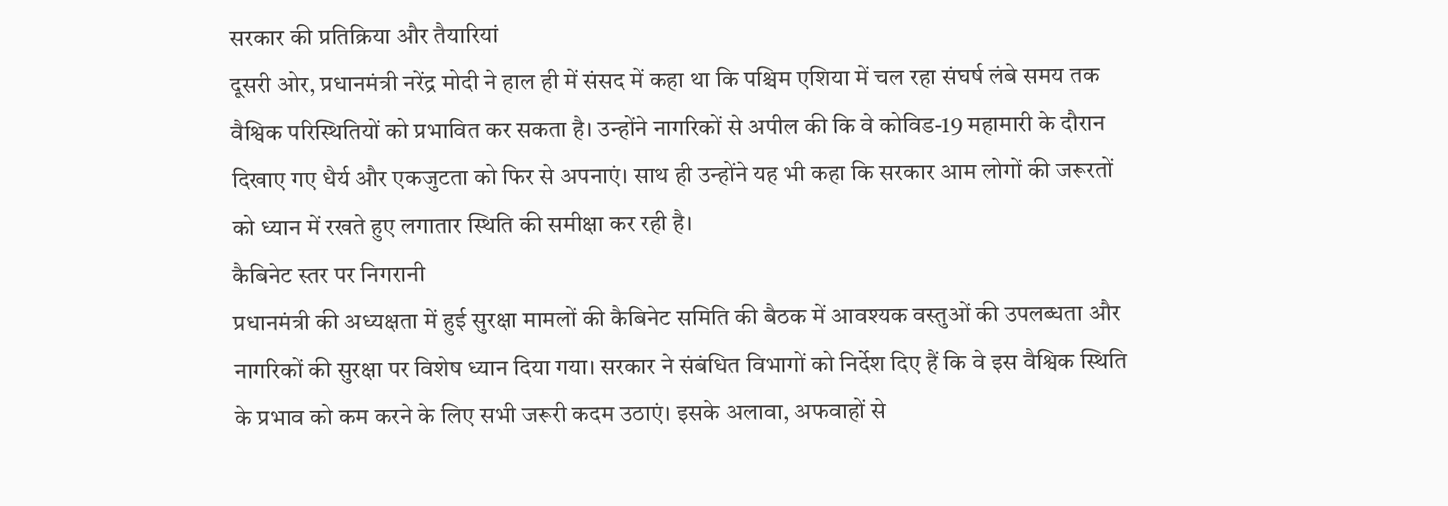सरकार की प्रतिक्रिया और तैयारियां
दूसरी ओर, प्रधानमंत्री नरेंद्र मोदी ने हाल ही में संसद में कहा था कि पश्चिम एशिया में चल रहा संघर्ष लंबे समय तक वैश्विक परिस्थितियों को प्रभावित कर सकता है। उन्होंने नागरिकों से अपील की कि वे कोविड-19 महामारी के दौरान दिखाए गए धैर्य और एकजुटता को फिर से अपनाएं। साथ ही उन्होंने यह भी कहा कि सरकार आम लोगों की जरूरतों को ध्यान में रखते हुए लगातार स्थिति की समीक्षा कर रही है।
कैबिनेट स्तर पर निगरानी
प्रधानमंत्री की अध्यक्षता में हुई सुरक्षा मामलों की कैबिनेट समिति की बैठक में आवश्यक वस्तुओं की उपलब्धता और नागरिकों की सुरक्षा पर विशेष ध्यान दिया गया। सरकार ने संबंधित विभागों को निर्देश दिए हैं कि वे इस वैश्विक स्थिति के प्रभाव को कम करने के लिए सभी जरूरी कदम उठाएं। इसके अलावा, अफवाहों से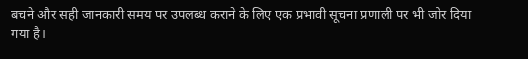बचने और सही जानकारी समय पर उपलब्ध कराने के लिए एक प्रभावी सूचना प्रणाली पर भी जोर दिया गया है।